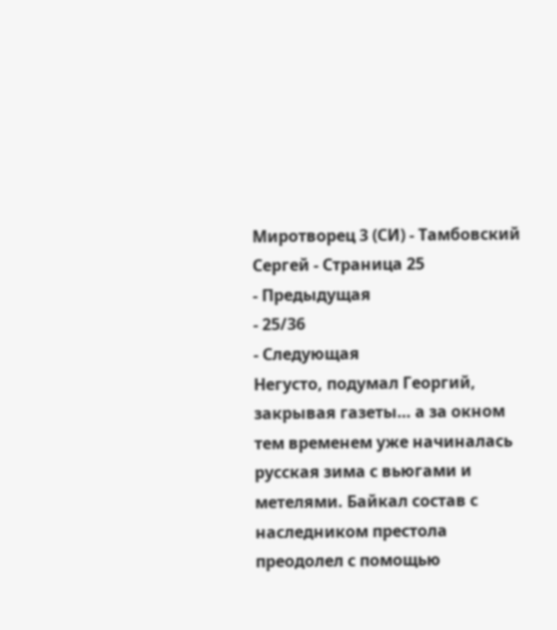Миротворец 3 (СИ) - Тамбовский Сергей - Страница 25
- Предыдущая
- 25/36
- Следующая
Негусто, подумал Георгий, закрывая газеты… а за окном тем временем уже начиналась русская зима с вьюгами и метелями. Байкал состав с наследником престола преодолел с помощью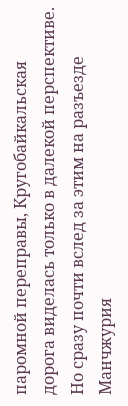паромной переправы, Кругобайкальская дорога виделась только в далекой перспективе. Но сразу почти вслед за этим на разъезде Манчжурия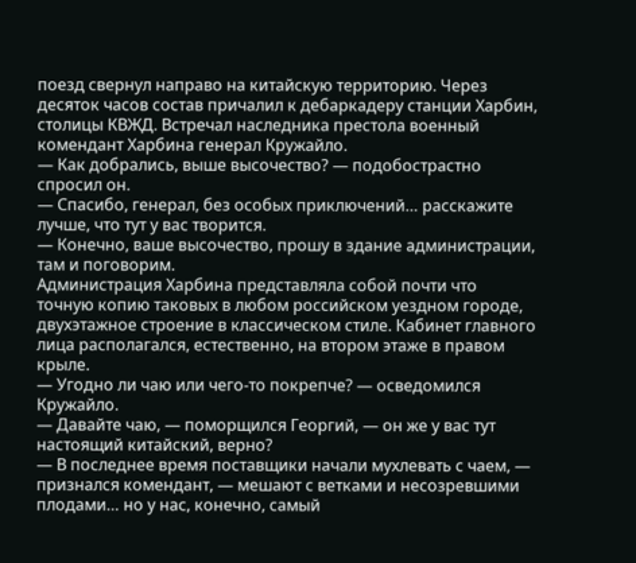поезд свернул направо на китайскую территорию. Через десяток часов состав причалил к дебаркадеру станции Харбин, столицы КВЖД. Встречал наследника престола военный комендант Харбина генерал Кружайло.
— Как добрались, выше высочество? — подобострастно спросил он.
— Спасибо, генерал, без особых приключений… расскажите лучше, что тут у вас творится.
— Конечно, ваше высочество, прошу в здание администрации, там и поговорим.
Администрация Харбина представляла собой почти что точную копию таковых в любом российском уездном городе, двухэтажное строение в классическом стиле. Кабинет главного лица располагался, естественно, на втором этаже в правом крыле.
— Угодно ли чаю или чего-то покрепче? — осведомился Кружайло.
— Давайте чаю, — поморщился Георгий, — он же у вас тут настоящий китайский, верно?
— В последнее время поставщики начали мухлевать с чаем, — признался комендант, — мешают с ветками и несозревшими плодами… но у нас, конечно, самый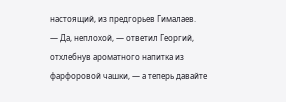настоящий, из предгорьев Гималаев.
— Да, неплохой, — ответил Георгий, отхлебнув ароматного напитка из фарфоровой чашки, — а теперь давайте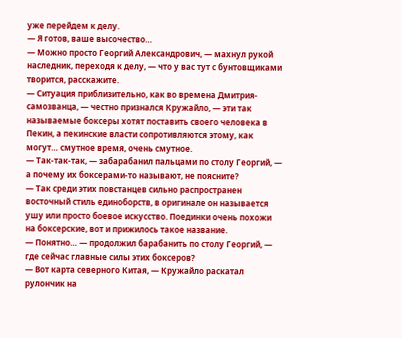уже перейдем к делу.
— Я готов, ваше высочество…
— Можно просто Георгий Александрович, — махнул рукой наследник, переходя к делу, — что у вас тут с бунтовщиками творится, расскажите.
— Ситуация приблизительно, как во времена Дмитрия-самозванца, — честно признался Кружайло, — эти так называемые боксеры хотят поставить своего человека в Пекин, а пекинские власти сопротивляются этому, как могут… смутное время, очень смутное.
— Так-так-так, — забарабанил пальцами по столу Георгий, — а почему их боксерами-то называют, не поясните?
— Так среди этих повстанцев сильно распространен восточный стиль единоборств, в оригинале он называется ушу или просто боевое искусство. Поединки очень похожи на боксерские, вот и прижилось такое название.
— Понятно… — продолжил барабанить по столу Георгий, — где сейчас главные силы этих боксеров?
— Вот карта северного Китая, — Кружайло раскатал рулончик на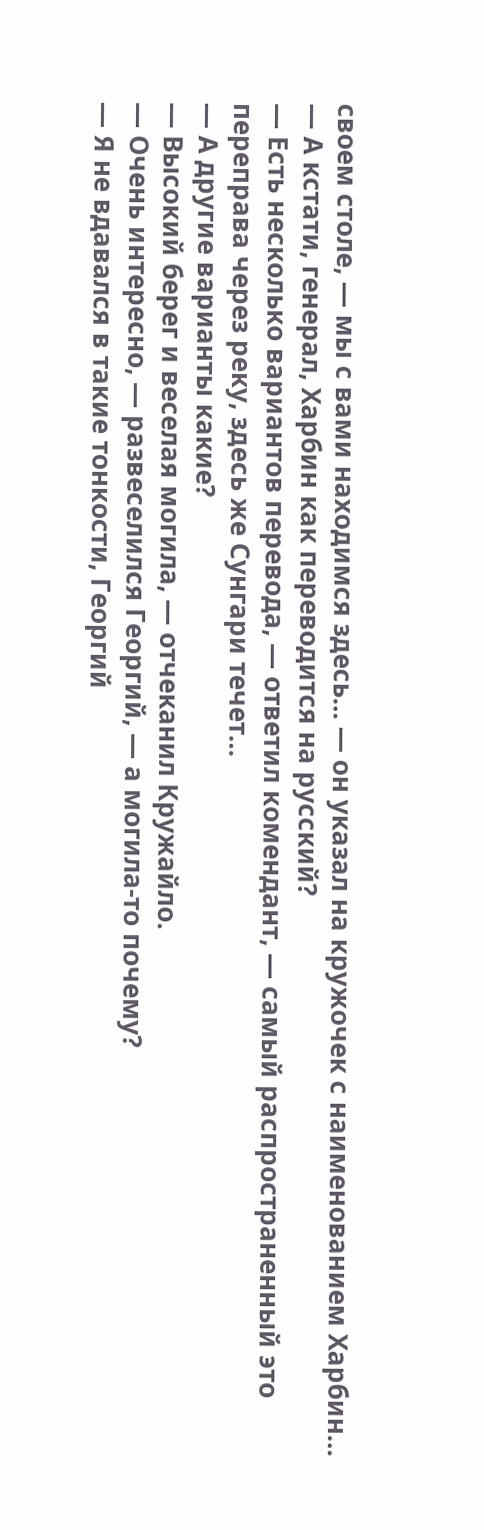своем столе, — мы с вами находимся здесь… — он указал на кружочек с наименованием Харбин…
— А кстати, генерал, Харбин как переводится на русский?
— Есть несколько вариантов перевода, — ответил комендант, — самый распространенный это переправа через реку, здесь же Сунгари течет…
— А другие варианты какие?
— Высокий берег и веселая могила, — отчеканил Кружайло.
— Очень интересно, — развеселился Георгий, — а могила-то почему?
— Я не вдавался в такие тонкости, Георгий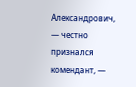Александрович, — честно признался комендант, —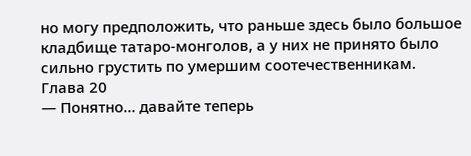но могу предположить, что раньше здесь было большое кладбище татаро-монголов, а у них не принято было сильно грустить по умершим соотечественникам.
Глава 20
— Понятно… давайте теперь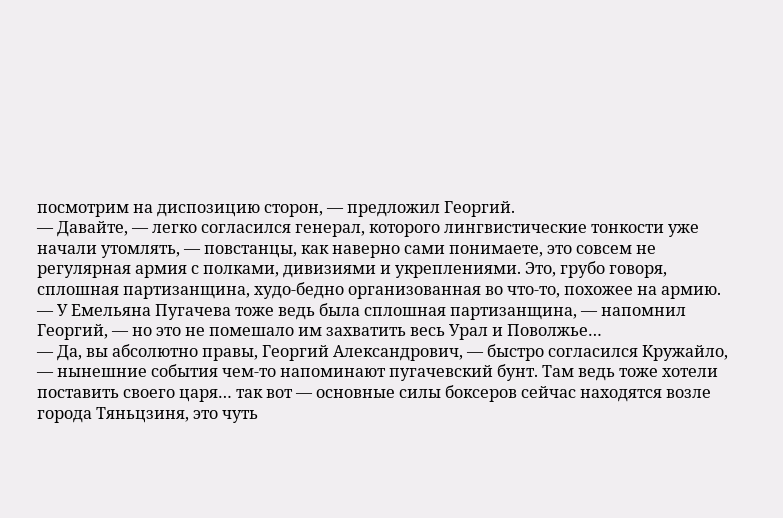посмотрим на диспозицию сторон, — предложил Георгий.
— Давайте, — легко согласился генерал, которого лингвистические тонкости уже начали утомлять, — повстанцы, как наверно сами понимаете, это совсем не регулярная армия с полками, дивизиями и укреплениями. Это, грубо говоря, сплошная партизанщина, худо-бедно организованная во что-то, похожее на армию.
— У Емельяна Пугачева тоже ведь была сплошная партизанщина, — напомнил Георгий, — но это не помешало им захватить весь Урал и Поволжье…
— Да, вы абсолютно правы, Георгий Александрович, — быстро согласился Кружайло, — нынешние события чем-то напоминают пугачевский бунт. Там ведь тоже хотели поставить своего царя… так вот — основные силы боксеров сейчас находятся возле города Тяньцзиня, это чуть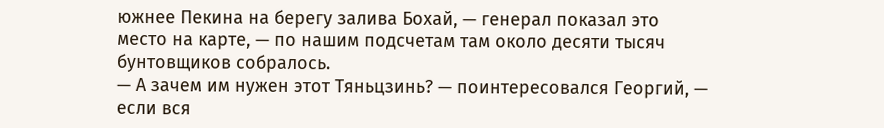южнее Пекина на берегу залива Бохай, — генерал показал это место на карте, — по нашим подсчетам там около десяти тысяч бунтовщиков собралось.
— А зачем им нужен этот Тяньцзинь? — поинтересовался Георгий, — если вся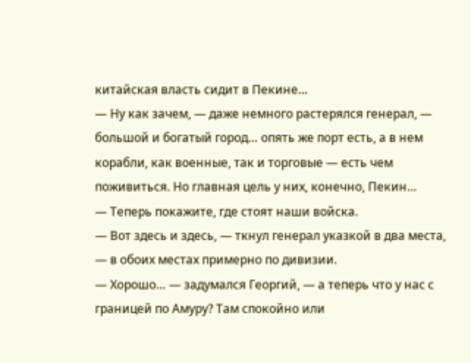китайская власть сидит в Пекине…
— Ну как зачем, — даже немного растерялся генерал, — большой и богатый город… опять же порт есть, а в нем корабли, как военные, так и торговые — есть чем поживиться. Но главная цель у них, конечно, Пекин…
— Теперь покажите, где стоят наши войска.
— Вот здесь и здесь, — ткнул генерал указкой в два места, — в обоих местах примерно по дивизии.
— Хорошо… — задумался Георгий, — а теперь что у нас с границей по Амуру? Там спокойно или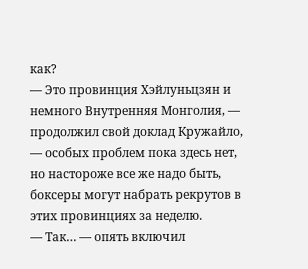как?
— Это провинция Хэйлуньцзян и немного Внутренняя Монголия, — продолжил свой доклад Кружайло, — особых проблем пока здесь нет, но настороже все же надо быть, боксеры могут набрать рекрутов в этих провинциях за неделю.
— Так… — опять включил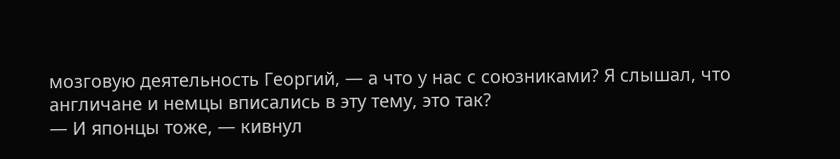мозговую деятельность Георгий, — а что у нас с союзниками? Я слышал, что англичане и немцы вписались в эту тему, это так?
— И японцы тоже, — кивнул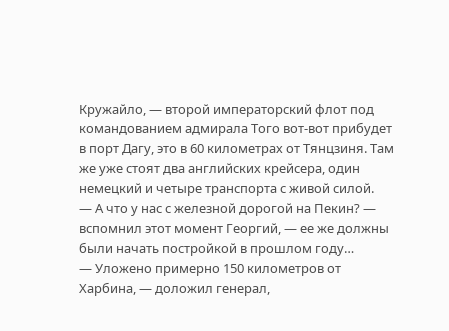Кружайло, — второй императорский флот под командованием адмирала Того вот-вот прибудет в порт Дагу, это в 60 километрах от Тянцзиня. Там же уже стоят два английских крейсера, один немецкий и четыре транспорта с живой силой.
— А что у нас с железной дорогой на Пекин? — вспомнил этот момент Георгий, — ее же должны были начать постройкой в прошлом году…
— Уложено примерно 150 километров от Харбина, — доложил генерал,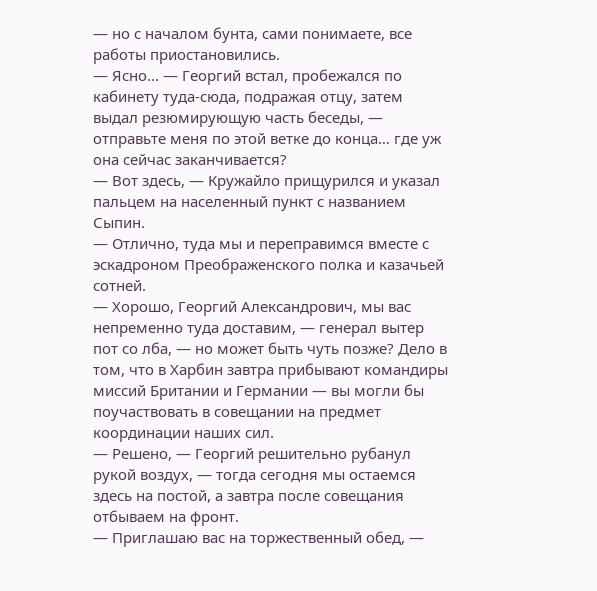— но с началом бунта, сами понимаете, все работы приостановились.
— Ясно… — Георгий встал, пробежался по кабинету туда-сюда, подражая отцу, затем выдал резюмирующую часть беседы, — отправьте меня по этой ветке до конца… где уж она сейчас заканчивается?
— Вот здесь, — Кружайло прищурился и указал пальцем на населенный пункт с названием Сыпин.
— Отлично, туда мы и переправимся вместе с эскадроном Преображенского полка и казачьей сотней.
— Хорошо, Георгий Александрович, мы вас непременно туда доставим, — генерал вытер пот со лба, — но может быть чуть позже? Дело в том, что в Харбин завтра прибывают командиры миссий Британии и Германии — вы могли бы поучаствовать в совещании на предмет координации наших сил.
— Решено, — Георгий решительно рубанул рукой воздух, — тогда сегодня мы остаемся здесь на постой, а завтра после совещания отбываем на фронт.
— Приглашаю вас на торжественный обед, —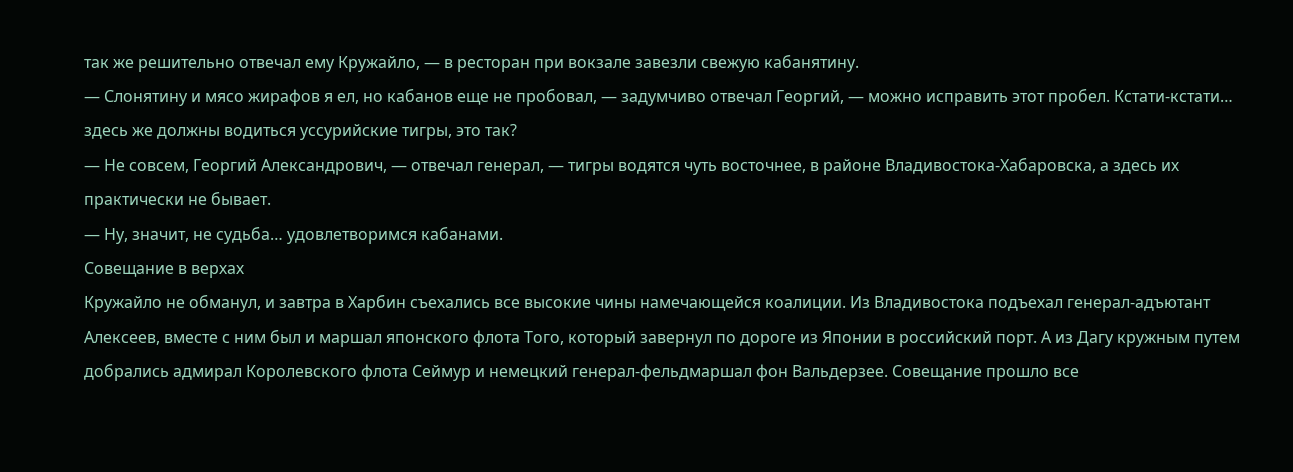так же решительно отвечал ему Кружайло, — в ресторан при вокзале завезли свежую кабанятину.
— Слонятину и мясо жирафов я ел, но кабанов еще не пробовал, — задумчиво отвечал Георгий, — можно исправить этот пробел. Кстати-кстати… здесь же должны водиться уссурийские тигры, это так?
— Не совсем, Георгий Александрович, — отвечал генерал, — тигры водятся чуть восточнее, в районе Владивостока-Хабаровска, а здесь их практически не бывает.
— Ну, значит, не судьба… удовлетворимся кабанами.
Совещание в верхах
Кружайло не обманул, и завтра в Харбин съехались все высокие чины намечающейся коалиции. Из Владивостока подъехал генерал-адъютант Алексеев, вместе с ним был и маршал японского флота Того, который завернул по дороге из Японии в российский порт. А из Дагу кружным путем добрались адмирал Королевского флота Сеймур и немецкий генерал-фельдмаршал фон Вальдерзее. Совещание прошло все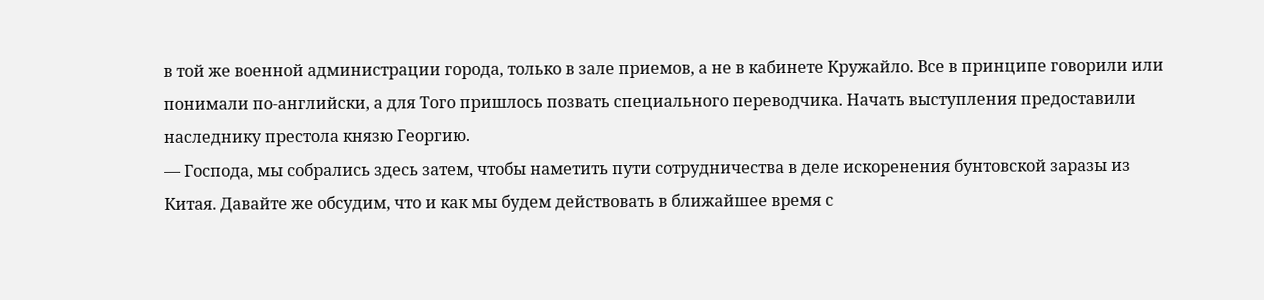в той же военной администрации города, только в зале приемов, а не в кабинете Кружайло. Все в принципе говорили или понимали по-английски, а для Того пришлось позвать специального переводчика. Начать выступления предоставили наследнику престола князю Георгию.
— Господа, мы собрались здесь затем, чтобы наметить пути сотрудничества в деле искоренения бунтовской заразы из Китая. Давайте же обсудим, что и как мы будем действовать в ближайшее время с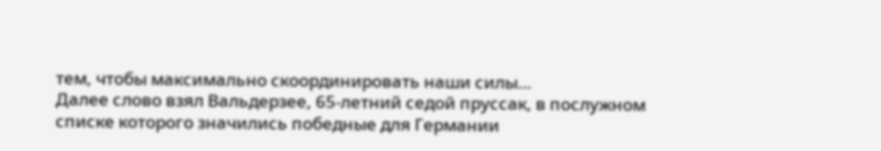тем, чтобы максимально скоординировать наши силы…
Далее слово взял Вальдерзее, 65-летний седой пруссак, в послужном списке которого значились победные для Германии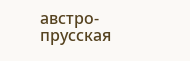австро-прусская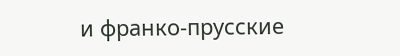и франко-прусские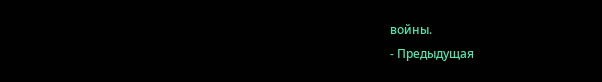войны.
- Предыдущая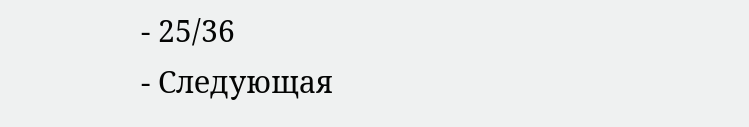- 25/36
- Следующая